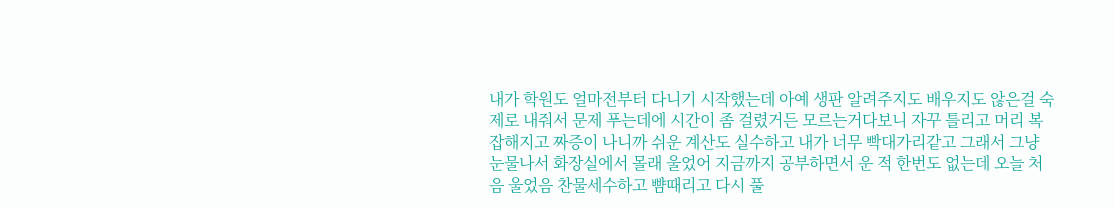내가 학원도 얼마전부터 다니기 시작했는데 아예 생판 알려주지도 배우지도 않은걸 숙제로 내줘서 문제 푸는데에 시간이 좀 걸렸거든 모르는거다보니 자꾸 틀리고 머리 복잡해지고 짜증이 나니까 쉬운 계산도 실수하고 내가 너무 빡대가리같고 그래서 그냥 눈물나서 화장실에서 몰래 울었어 지금까지 공부하면서 운 적 한번도 없는데 오늘 처음 울었음 찬물세수하고 뺨때리고 다시 풀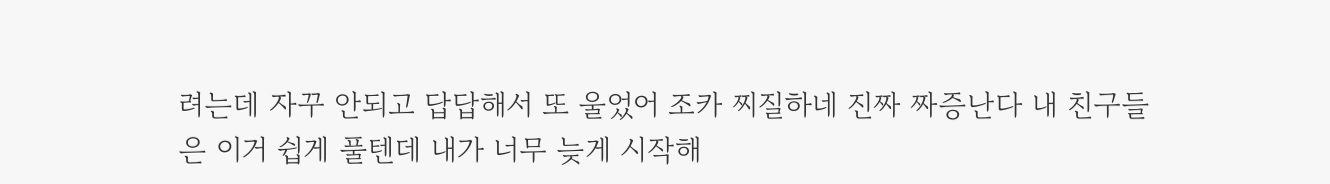려는데 자꾸 안되고 답답해서 또 울었어 조카 찌질하네 진짜 짜증난다 내 친구들은 이거 쉽게 풀텐데 내가 너무 늦게 시작해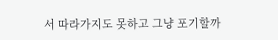서 따라가지도 못하고 그냥 포기할까